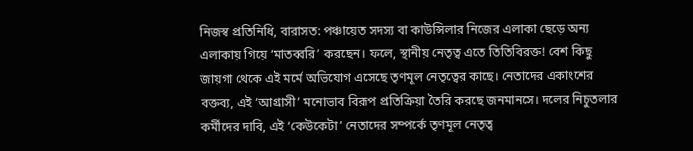নিজস্ব প্রতিনিধি, বারাসত: পঞ্চায়েত সদস্য বা কাউন্সিলার নিজের এলাকা ছেড়ে অন্য এলাকায় গিয়ে ‘মাতব্বরি’ করছেন। ফলে, স্থানীয় নেতৃত্ব এতে তিতিবিরক্ত! বেশ কিছু জায়গা থেকে এই মর্মে অভিযোগ এসেছে তৃণমূল নেতৃত্বের কাছে। নেতাদের একাংশের বক্তব্য, এই ‘আগ্রাসী’ মনোভাব বিরূপ প্রতিক্রিয়া তৈরি করছে জনমানসে। দলের নিচুতলার কর্মীদের দাবি, এই ‘কেউকেটা’ নেতাদের সম্পর্কে তৃণমূল নেতৃত্ব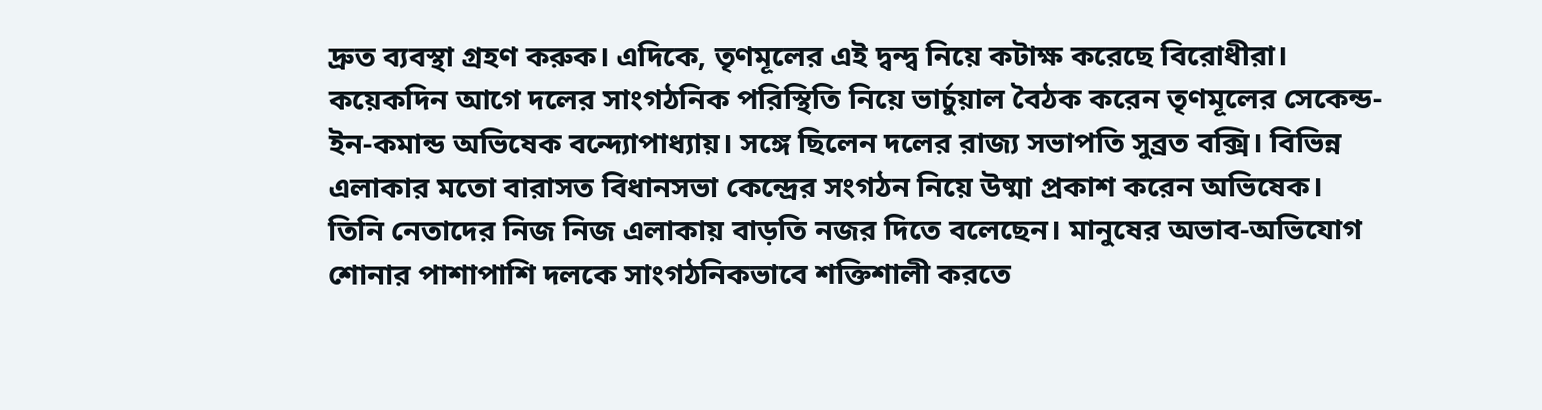দ্রুত ব্যবস্থা গ্রহণ করুক। এদিকে, তৃণমূলের এই দ্বন্দ্ব নিয়ে কটাক্ষ করেছে বিরোধীরা।
কয়েকদিন আগে দলের সাংগঠনিক পরিস্থিতি নিয়ে ভার্চুয়াল বৈঠক করেন তৃণমূলের সেকেন্ড-ইন-কমান্ড অভিষেক বন্দ্যোপাধ্যায়। সঙ্গে ছিলেন দলের রাজ্য সভাপতি সুব্রত বক্সি। বিভিন্ন এলাকার মতো বারাসত বিধানসভা কেন্দ্রের সংগঠন নিয়ে উষ্মা প্রকাশ করেন অভিষেক। তিনি নেতাদের নিজ নিজ এলাকায় বাড়তি নজর দিতে বলেছেন। মানুষের অভাব-অভিযোগ শোনার পাশাপাশি দলকে সাংগঠনিকভাবে শক্তিশালী করতে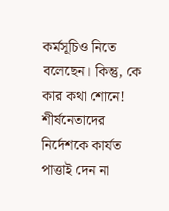কর্মসূচিও নিতে বলেছেন। কিন্তু, কে কার কথা শোনে! শীর্ষনেতাদের নির্দেশকে কার্যত পাত্তাই দেন না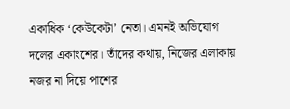একাধিক ‘কেউকেটা’ নেতা। এমনই অভিযোগ দলের একাংশের। তাঁদের কথায়, নিজের এলাকায় নজর না দিয়ে পাশের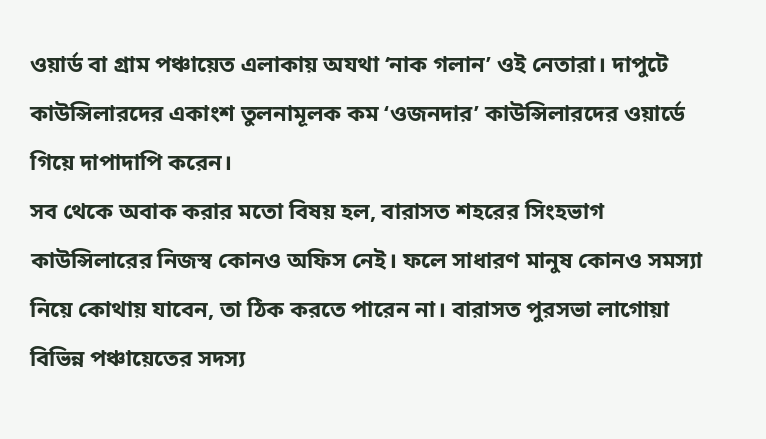ওয়ার্ড বা গ্রাম পঞ্চায়েত এলাকায় অযথা ‘নাক গলান’ ওই নেতারা। দাপুটে কাউন্সিলারদের একাংশ তুলনামূলক কম ‘ওজনদার’ কাউন্সিলারদের ওয়ার্ডে গিয়ে দাপাদাপি করেন।
সব থেকে অবাক করার মতো বিষয় হল, বারাসত শহরের সিংহভাগ কাউন্সিলারের নিজস্ব কোনও অফিস নেই। ফলে সাধারণ মানুষ কোনও সমস্যা নিয়ে কোথায় যাবেন, তা ঠিক করতে পারেন না। বারাসত পুরসভা লাগোয়া বিভিন্ন পঞ্চায়েতের সদস্য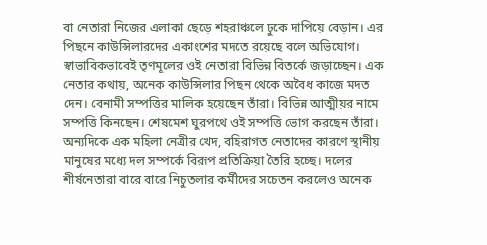বা নেতারা নিজের এলাকা ছেড়ে শহরাঞ্চলে ঢুকে দাপিয়ে বেড়ান। এর পিছনে কাউন্সিলারদের একাংশের মদতে রয়েছে বলে অভিযোগ। স্বাভাবিকভাবেই তৃণমূলের ওই নেতারা বিভিন্ন বিতর্কে জড়াচ্ছেন। এক নেতার কথায়, অনেক কাউন্সিলার পিছন থেকে অবৈধ কাজে মদত দেন। বেনামী সম্পত্তির মালিক হয়েছেন তাঁরা। বিভিন্ন আত্মীয়র নামে সম্পত্তি কিনছেন। শেষমেশ ঘুরপথে ওই সম্পত্তি ভোগ করছেন তাঁরা। অন্যদিকে এক মহিলা নেত্রীর খেদ, বহিরাগত নেতাদের কারণে স্থানীয় মানুষের মধ্যে দল সম্পর্কে বিরূপ প্রতিক্রিয়া তৈরি হচ্ছে। দলের শীর্ষনেতারা বারে বারে নিচুতলার কর্মীদের সচেতন করলেও অনেক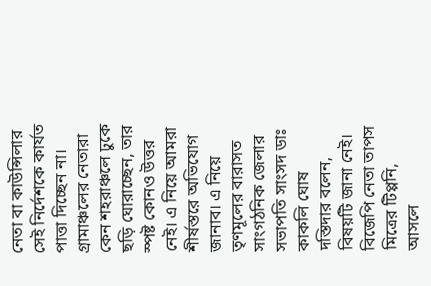নেতা বা কাউন্সিলার সেই নির্দেশকে কার্যত পাত্তা দিচ্ছেন না। গ্রামাঞ্চলের নেতারা কেন শহরাঞ্চলে ঢুকে ছড়ি ঘোরাচ্ছেন, তার স্পষ্ট কোনও উত্তর নেই। এ নিয়ে আমরা শীর্ষস্তরে অভিযোগ জানাব। এ নিয়ে তৃণমূলের বারাসত সাংগঠনিক জেলার সভাপতি সাংসদ ডাঃ কাকলি ঘোষ দস্তিদার বলেন, বিষয়টি জানা নেই।
বিজেপি নেতা তাপস মিত্রের টিপ্পনি, আসলে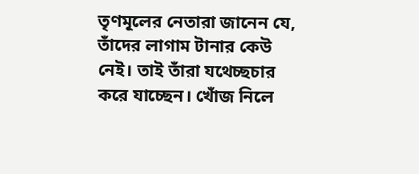তৃণমূলের নেতারা জানেন যে, তাঁদের লাগাম টানার কেউ নেই। তাই তাঁরা যথেচ্ছচার করে যাচ্ছেন। খোঁজ নিলে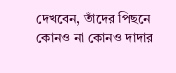দেখবেন, তাঁদের পিছনে কোনও না কোনও দাদার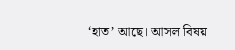‘হাত’ আছে। আসল বিষয়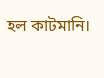হল কাটমানি।